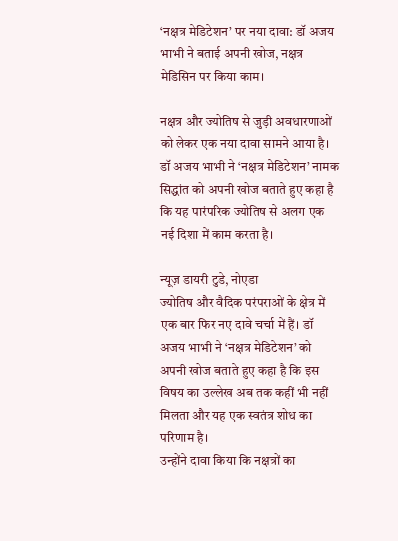‘नक्षत्र मेडिटेशन’ पर नया दावा: डॉ अजय भाभी ने बताई अपनी खोज, नक्षत्र मेडिसिन पर किया काम।

नक्षत्र और ज्योतिष से जुड़ी अवधारणाओं को लेकर एक नया दावा सामने आया है। डॉ अजय भाभी ने ‘नक्षत्र मेडिटेशन’ नामक सिद्धांत को अपनी खोज बताते हुए कहा है कि यह पारंपरिक ज्योतिष से अलग एक नई दिशा में काम करता है।

न्यूज़ डायरी टुडे, नोएडा
ज्योतिष और वैदिक परंपराओं के क्षेत्र में एक बार फिर नए दावे चर्चा में हैं। डॉ अजय भाभी ने ‘नक्षत्र मेडिटेशन’ को अपनी खोज बताते हुए कहा है कि इस विषय का उल्लेख अब तक कहीं भी नहीं मिलता और यह एक स्वतंत्र शोध का परिणाम है।
उन्होंने दावा किया कि नक्षत्रों का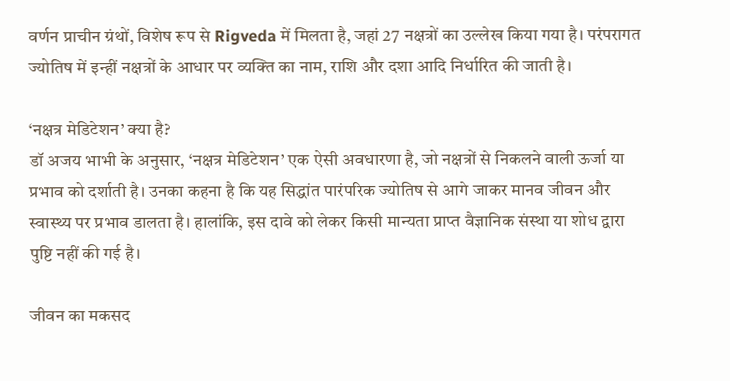वर्णन प्राचीन ग्रंथों, विशेष रूप से Rigveda में मिलता है, जहां 27 नक्षत्रों का उल्लेख किया गया है। परंपरागत ज्योतिष में इन्हीं नक्षत्रों के आधार पर व्यक्ति का नाम, राशि और दशा आदि निर्धारित की जाती है।

‘नक्षत्र मेडिटेशन’ क्या है?
डॉ अजय भाभी के अनुसार, ‘नक्षत्र मेडिटेशन’ एक ऐसी अवधारणा है, जो नक्षत्रों से निकलने वाली ऊर्जा या प्रभाव को दर्शाती है। उनका कहना है कि यह सिद्धांत पारंपरिक ज्योतिष से आगे जाकर मानव जीवन और स्वास्थ्य पर प्रभाव डालता है। हालांकि, इस दावे को लेकर किसी मान्यता प्राप्त वैज्ञानिक संस्था या शोध द्वारा पुष्टि नहीं की गई है।

जीवन का मकसद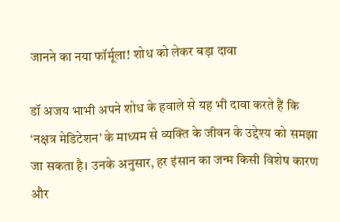जानने का नया फॉर्मूला! शोध को लेकर बड़ा दावा

डॉ अजय भाभी अपने शोध के हवाले से यह भी दावा करते हैं कि ‘नक्षत्र मेडिटेशन’ के माध्यम से व्यक्ति के जीवन के उद्देश्य को समझा जा सकता है। उनके अनुसार, हर इंसान का जन्म किसी विशेष कारण और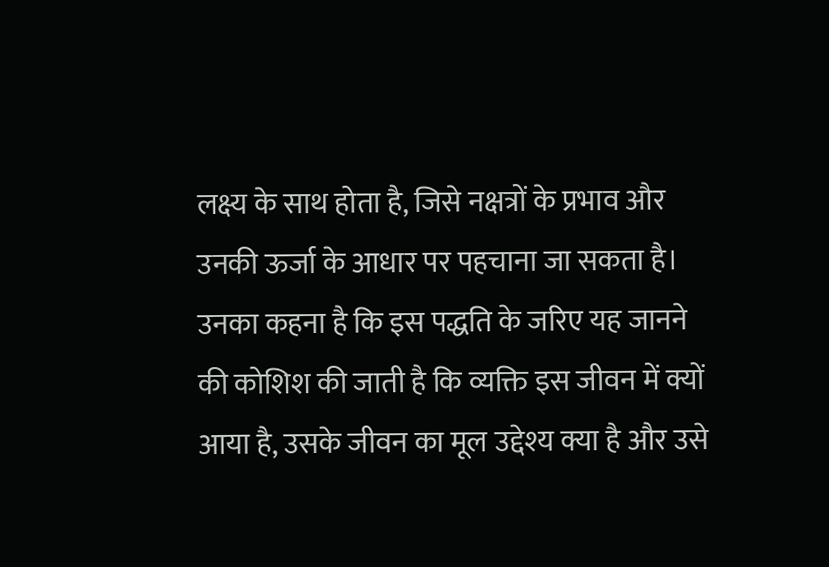लक्ष्य के साथ होता है, जिसे नक्षत्रों के प्रभाव और उनकी ऊर्जा के आधार पर पहचाना जा सकता है। उनका कहना है कि इस पद्धति के जरिए यह जानने की कोशिश की जाती है कि व्यक्ति इस जीवन में क्यों आया है, उसके जीवन का मूल उद्देश्य क्या है और उसे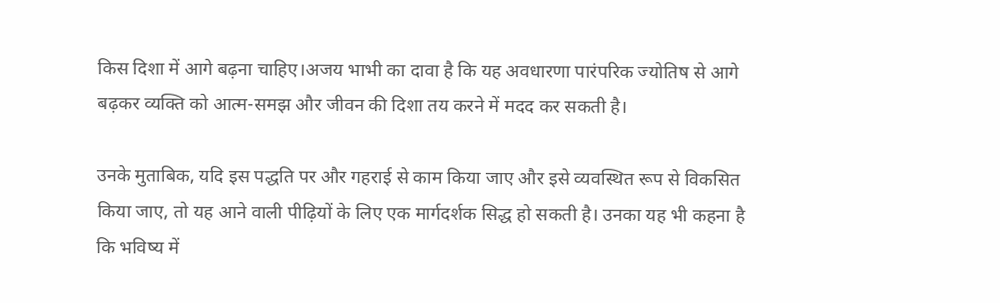किस दिशा में आगे बढ़ना चाहिए।अजय भाभी का दावा है कि यह अवधारणा पारंपरिक ज्योतिष से आगे बढ़कर व्यक्ति को आत्म-समझ और जीवन की दिशा तय करने में मदद कर सकती है।

उनके मुताबिक, यदि इस पद्धति पर और गहराई से काम किया जाए और इसे व्यवस्थित रूप से विकसित किया जाए, तो यह आने वाली पीढ़ियों के लिए एक मार्गदर्शक सिद्ध हो सकती है। उनका यह भी कहना है कि भविष्य में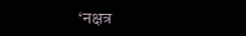‘नक्षत्र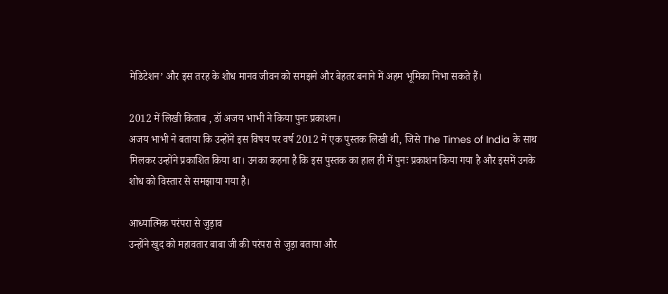मेडिटेशन’ और इस तरह के शोध मानव जीवन को समझने और बेहतर बनाने में अहम भूमिका निभा सकते हैं।

2012 में लिखी किताब , डॉ अजय भाभी ने किया पुनः प्रकाशन।
अजय भाभी ने बताया कि उन्होंने इस विषय पर वर्ष 2012 में एक पुस्तक लिखी थी, जिसे The Times of India के साथ मिलकर उन्होंने प्रकाशित किया था। उनका कहना है कि इस पुस्तक का हाल ही में पुनः प्रकाशन किया गया है और इसमें उनके शोध को विस्तार से समझाया गया है।

आध्यात्मिक परंपरा से जुड़ाव
उन्होंने खुद को महावतार बाबा जी की परंपरा से जुड़ा बताया और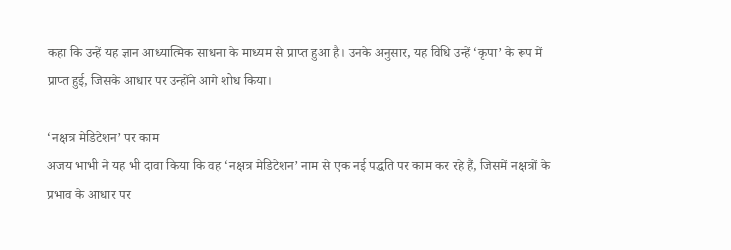कहा कि उन्हें यह ज्ञान आध्यात्मिक साधना के माध्यम से प्राप्त हुआ है। उनके अनुसार, यह विधि उन्हें ‘कृपा’ के रूप में प्राप्त हुई, जिसके आधार पर उन्होंने आगे शोध किया।

‘नक्षत्र मेडिटेशन’ पर काम
अजय भाभी ने यह भी दावा किया कि वह ‘नक्षत्र मेडिटेशन’ नाम से एक नई पद्धति पर काम कर रहे हैं, जिसमें नक्षत्रों के प्रभाव के आधार पर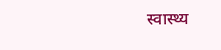स्वास्थ्य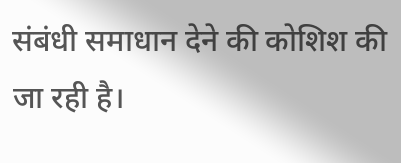संबंधी समाधान देने की कोशिश की जा रही है।